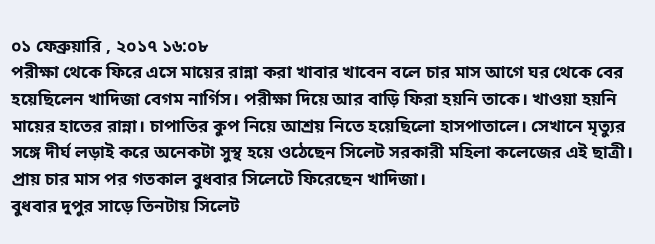০১ ফেব্রুয়ারি , ২০১৭ ১৬:০৮
পরীক্ষা থেকে ফিরে এসে মায়ের রান্না করা খাবার খাবেন বলে চার মাস আগে ঘর থেকে বের হয়েছিলেন খাদিজা বেগম নার্গিস। পরীক্ষা দিয়ে আর বাড়ি ফিরা হয়নি তাকে। খাওয়া হয়নি মায়ের হাতের রান্না। চাপাতির কুপ নিয়ে আশ্রয় নিতে হয়েছিলো হাসপাতালে। সেখানে মৃত্যুর সঙ্গে দীর্ঘ লড়াই করে অনেকটা সুস্থ হয়ে ওঠেছেন সিলেট সরকারী মহিলা কলেজের এই ছাত্রী। প্রায় চার মাস পর গতকাল বুধবার সিলেটে ফিরেছেন খাদিজা।
বুধবার দুপুর সাড়ে তিনটায় সিলেট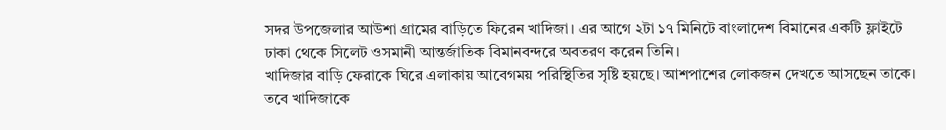সদর উপজেলার আউশা গ্রামের বাড়িতে ফিরেন খাদিজা। এর আগে ২টা ১৭ মিনিটে বাংলাদেশ বিমানের একটি ফ্লাইটে ঢাকা থেকে সিলেট ওসমানী আন্তর্জাতিক বিমানবন্দরে অবতরণ করেন তিনি।
খাদিজার বাড়ি ফেরাকে ঘিরে এলাকায় আবেগময় পরিস্থিতির সৃষ্টি হয়ছে। আশপাশের লোকজন দেখতে আসছেন তাকে। তবে খাদিজাকে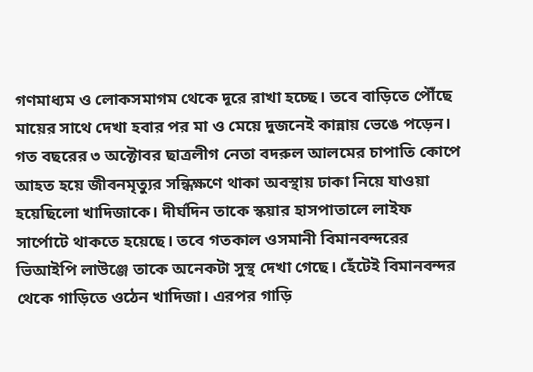গণমাধ্যম ও লোকসমাগম থেকে দূরে রাখা হচ্ছে। তবে বাড়িতে পৌঁছে মায়ের সাথে দেখা হবার পর মা ও মেয়ে দুজনেই কান্নায় ভেঙে পড়েন।
গত বছরের ৩ অক্টোবর ছাত্রলীগ নেতা বদরুল আলমের চাপাতি কোপে আহত হয়ে জীবনমৃত্যুর সন্ধিক্ষণে থাকা অবস্থায় ঢাকা নিয়ে যাওয়া হয়েছিলো খাদিজাকে। দীর্ঘদিন তাকে স্কয়ার হাসপাতালে লাইফ সার্পোটে থাকতে হয়েছে। তবে গতকাল ওসমানী বিমানবন্দরের ভিআইপি লাউঞ্জে তাকে অনেকটা সুস্থ দেখা গেছে। হেঁটেই বিমানবন্দর থেকে গাড়িতে ওঠেন খাদিজা। এরপর গাড়ি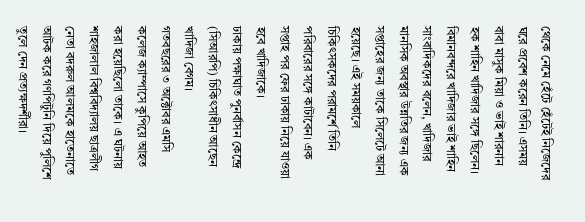থেকে নেমে হেঁটে হেঁটেই নিজেদের ঘরে প্রবেশ করেন তিনি। এসময় বাবা মাসুক মিয়া ও ভাই শারনান হক শাহিন খাদিজার সঙ্গে ছিলেন।
বিমানবন্দরে খাদিজার ভাই শাহিন সাংবাদিকদের বলেন, খাদিজার মানসিক অবস্থার উন্নতির জন্য এক সপ্তাহের জন্য তাকে সিলেটে আনা হয়েছে। এই সময়কালে চিকিৎসকদের পরামর্শে তিনি পরিবারের সঙ্গে কাটাবেন। এক সপ্তাহ পর ফের ঢাকায় নিয়ে যাওয়া হবে খাদিজাকে।
ঢাকায় পক্ষাঘাত পুনর্বাসন কেন্দ্রে (সিআরপি) চিকিৎসাধীন আছেন খাদিজা বেগম।
গতবছরের ৩ অক্টোবর এমসি কলেজ ক্যাম্পাসে কুপিয়ে আহত করা হয়েছিলো তাকে। এ ঘটনায় শাহজালাল বিশ্ববিদ্যালয় ছাত্রলীগ নেতা বদরুল আলমকে হাতেনাতে আটক করে গণপিটুনি দিয়ে পুলিশে তুলে দেন প্রত্যক্ষদর্শীরা।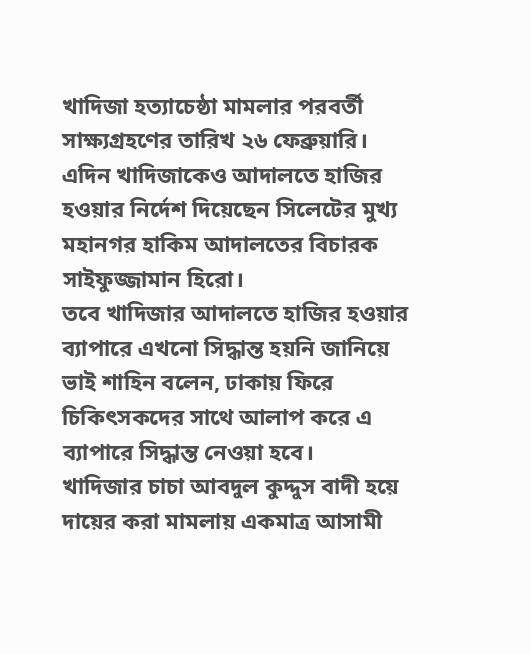খাদিজা হত্যাচেষ্ঠা মামলার পরবর্তী সাক্ষ্যগ্রহণের তারিখ ২৬ ফেব্রুয়ারি। এদিন খাদিজাকেও আদালতে হাজির হওয়ার নির্দেশ দিয়েছেন সিলেটের মুখ্য মহানগর হাকিম আদালতের বিচারক সাইফুজ্জামান হিরো।
তবে খাদিজার আদালতে হাজির হওয়ার ব্যাপারে এখনো সিদ্ধান্ত হয়নি জানিয়ে ভাই শাহিন বলেন, ঢাকায় ফিরে চিকিৎসকদের সাথে আলাপ করে এ ব্যাপারে সিদ্ধান্ত নেওয়া হবে।
খাদিজার চাচা আবদুল কুদ্দুস বাদী হয়ে দায়ের করা মামলায় একমাত্র আসামী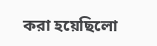করা হয়েছিলো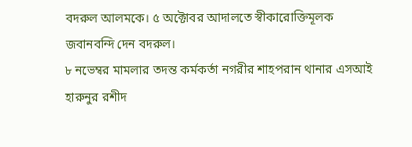বদরুল আলমকে। ৫ অক্টোবর আদালতে স্বীকারোক্তিমূলক জবানবন্দি দেন বদরুল।
৮ নভেম্বর মামলার তদন্ত কর্মকর্তা নগরীর শাহপরান থানার এসআই হারুনুর রশীদ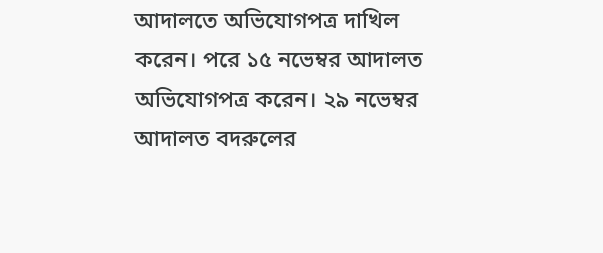আদালতে অভিযোগপত্র দাখিল করেন। পরে ১৫ নভেম্বর আদালত অভিযোগপত্র করেন। ২৯ নভেম্বর আদালত বদরুলের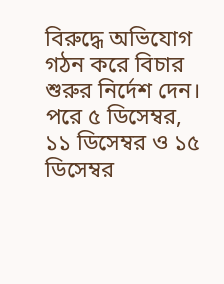বিরুদ্ধে অভিযোগ গঠন করে বিচার শুরুর নির্দেশ দেন। পরে ৫ ডিসেম্বর, ১১ ডিসেম্বর ও ১৫ ডিসেম্বর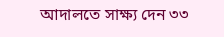আদালতে সাক্ষ্য দেন ৩৩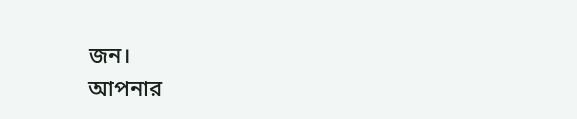জন।
আপনার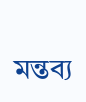মন্তব্য